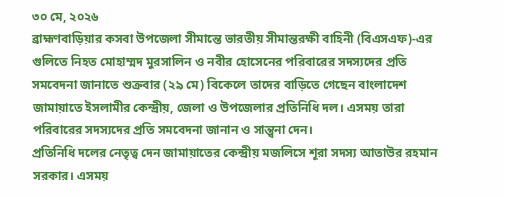৩০ মে, ২০২৬
ব্রাহ্মণবাড়িয়ার কসবা উপজেলা সীমান্তে ভারতীয় সীমান্তরক্ষী বাহিনী (বিএসএফ)-এর গুলিতে নিহত মোহাম্মদ মুরসালিন ও নবীর হোসেনের পরিবারের সদস্যদের প্রতি সমবেদনা জানাতে শুক্রবার (২৯ মে) বিকেলে তাদের বাড়িতে গেছেন বাংলাদেশ জামায়াতে ইসলামীর কেন্দ্রীয়, জেলা ও উপজেলার প্রতিনিধি দল। এসময় তারা পরিবারের সদস্যদের প্রতি সমবেদনা জানান ও সান্ত্বনা দেন।
প্রতিনিধি দলের নেতৃত্ব দেন জামায়াতের কেন্দ্রীয় মজলিসে শূরা সদস্য আতাউর রহমান সরকার। এসময়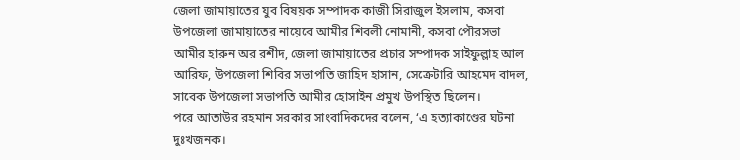জেলা জামায়াতের যুব বিষয়ক সম্পাদক কাজী সিরাজুল ইসলাম, কসবা উপজেলা জামায়াতের নায়েবে আমীর শিবলী নোমানী, কসবা পৌরসভা আমীর হারুন অর রশীদ, জেলা জামায়াতের প্রচার সম্পাদক সাইফুল্লাহ আল আরিফ, উপজেলা শিবির সভাপতি জাহিদ হাসান, সেক্রেটারি আহমেদ বাদল, সাবেক উপজেলা সভাপতি আমীর হোসাইন প্রমুখ উপস্থিত ছিলেন।
পরে আতাউর রহমান সরকার সাংবাদিকদের বলেন, ‘এ হত্যাকাণ্ডের ঘটনা দুঃখজনক।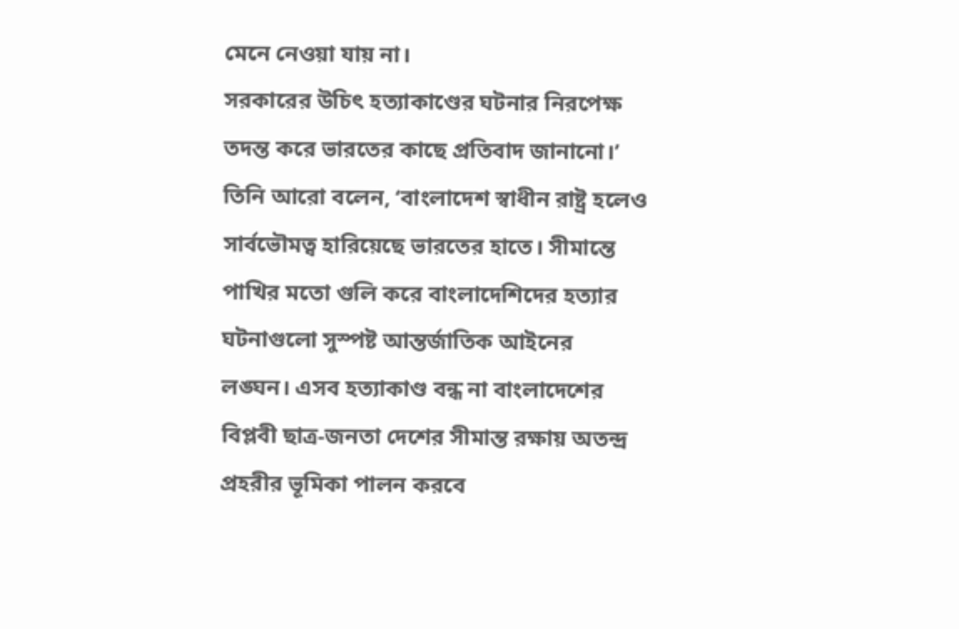মেনে নেওয়া যায় না।
সরকারের উচিৎ হত্যাকাণ্ডের ঘটনার নিরপেক্ষ তদন্ত করে ভারতের কাছে প্রতিবাদ জানানো।’
তিনি আরো বলেন, ‘বাংলাদেশ স্বাধীন রাষ্ট্র হলেও সার্বভৌমত্ব হারিয়েছে ভারতের হাতে। সীমান্তে পাখির মতো গুলি করে বাংলাদেশিদের হত্যার ঘটনাগুলো সুস্পষ্ট আন্তর্জাতিক আইনের লঙ্ঘন। এসব হত্যাকাণ্ড বন্ধ না বাংলাদেশের বিপ্লবী ছাত্র-জনতা দেশের সীমান্ত রক্ষায় অতন্দ্র প্রহরীর ভূমিকা পালন করবে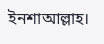ইনশাআল্লাহ।